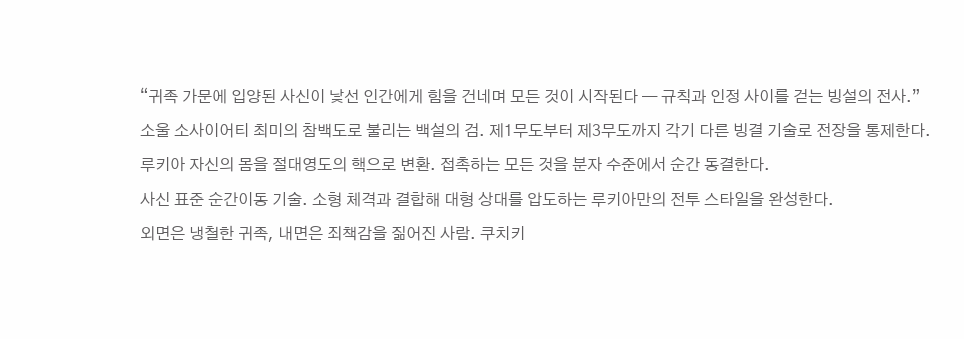“귀족 가문에 입양된 사신이 낯선 인간에게 힘을 건네며 모든 것이 시작된다 — 규칙과 인정 사이를 걷는 빙설의 전사.”
소울 소사이어티 최미의 참백도로 불리는 백설의 검. 제1무도부터 제3무도까지 각기 다른 빙결 기술로 전장을 통제한다.
루키아 자신의 몸을 절대영도의 핵으로 변환. 접촉하는 모든 것을 분자 수준에서 순간 동결한다.
사신 표준 순간이동 기술. 소형 체격과 결합해 대형 상대를 압도하는 루키아만의 전투 스타일을 완성한다.
외면은 냉철한 귀족, 내면은 죄책감을 짊어진 사람. 쿠치키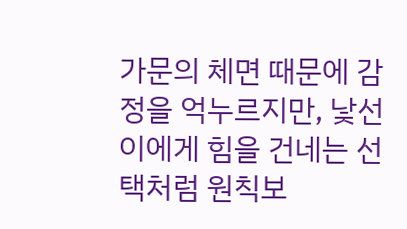가문의 체면 때문에 감정을 억누르지만, 낯선 이에게 힘을 건네는 선택처럼 원칙보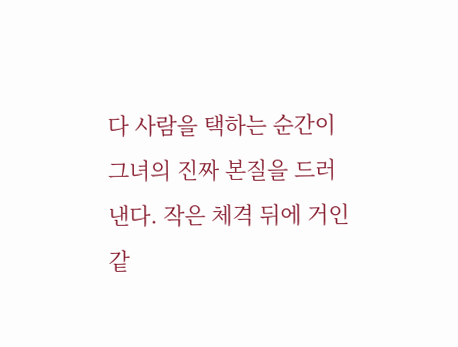다 사람을 택하는 순간이 그녀의 진짜 본질을 드러낸다. 작은 체격 뒤에 거인 같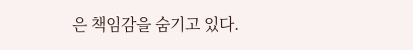은 책임감을 숨기고 있다.